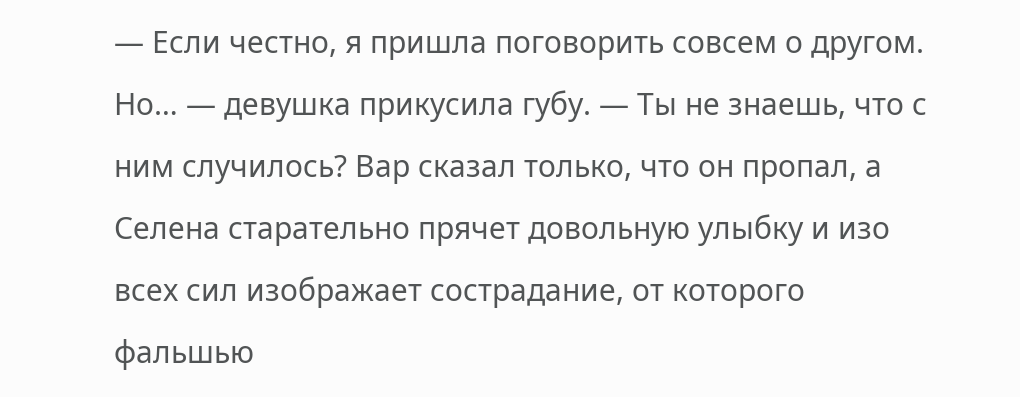— Если честно, я пришла поговорить совсем о другом. Но… — девушка прикусила губу. — Ты не знаешь, что с ним случилось? Вар сказал только, что он пропал, а Селена старательно прячет довольную улыбку и изо всех сил изображает сострадание, от которого фальшью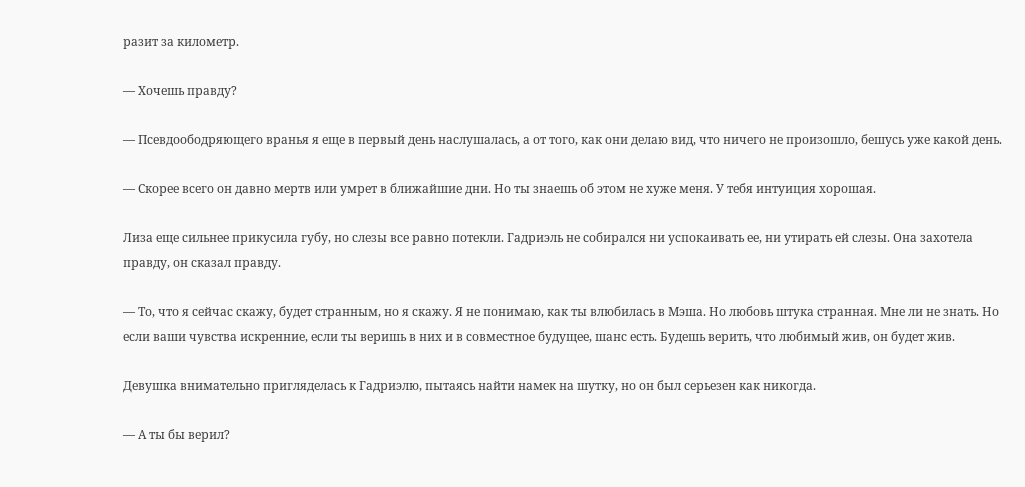разит за километр.

— Хочешь правду?

— Псевдоободряющего вранья я еще в первый день наслушалась, а от того, как они делаю вид, что ничего не произошло, бешусь уже какой день.

— Скорее всего он давно мертв или умрет в ближайшие дни. Но ты знаешь об этом не хуже меня. У тебя интуиция хорошая.

Лиза еще сильнее прикусила губу, но слезы все равно потекли. Гадриэль не собирался ни успокаивать ее, ни утирать ей слезы. Она захотела правду, он сказал правду.

— То, что я сейчас скажу, будет странным, но я скажу. Я не понимаю, как ты влюбилась в Мэша. Но любовь штука странная. Мне ли не знать. Но если ваши чувства искренние, если ты веришь в них и в совместное будущее, шанс есть. Будешь верить, что любимый жив, он будет жив.

Девушка внимательно пригляделась к Гадриэлю, пытаясь найти намек на шутку, но он был серьезен как никогда.

— А ты бы верил?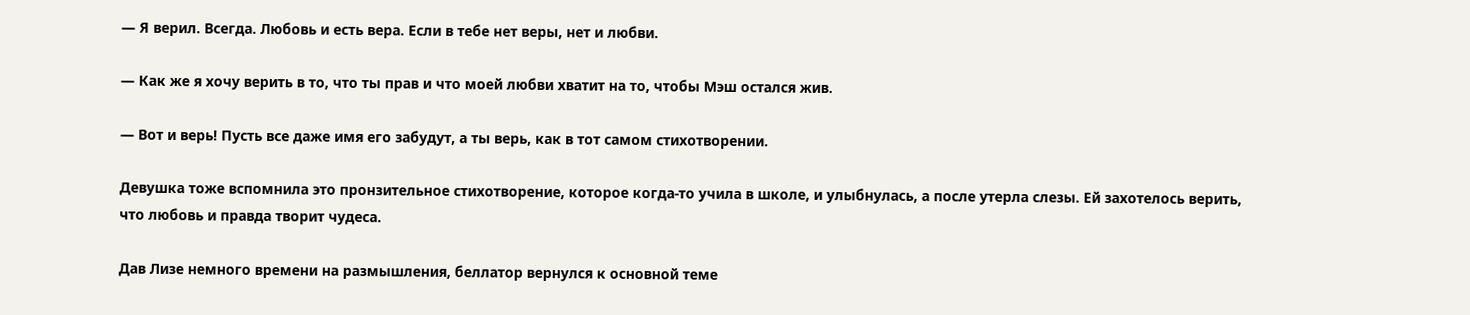— Я верил. Всегда. Любовь и есть вера. Если в тебе нет веры, нет и любви.

— Как же я хочу верить в то, что ты прав и что моей любви хватит на то, чтобы Мэш остался жив.

— Вот и верь! Пусть все даже имя его забудут, а ты верь, как в тот самом стихотворении.

Девушка тоже вспомнила это пронзительное стихотворение, которое когда-то учила в школе, и улыбнулась, а после утерла слезы. Ей захотелось верить, что любовь и правда творит чудеса.

Дав Лизе немного времени на размышления, беллатор вернулся к основной теме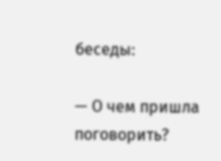беседы:

— О чем пришла поговорить?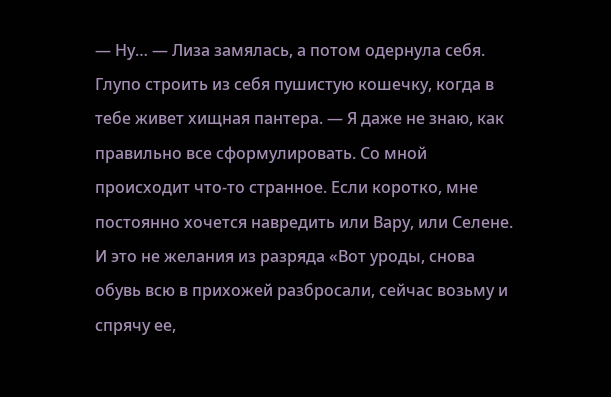— Ну… — Лиза замялась, а потом одернула себя. Глупо строить из себя пушистую кошечку, когда в тебе живет хищная пантера. — Я даже не знаю, как правильно все сформулировать. Со мной происходит что-то странное. Если коротко, мне постоянно хочется навредить или Вару, или Селене. И это не желания из разряда «Вот уроды, снова обувь всю в прихожей разбросали, сейчас возьму и спрячу ее,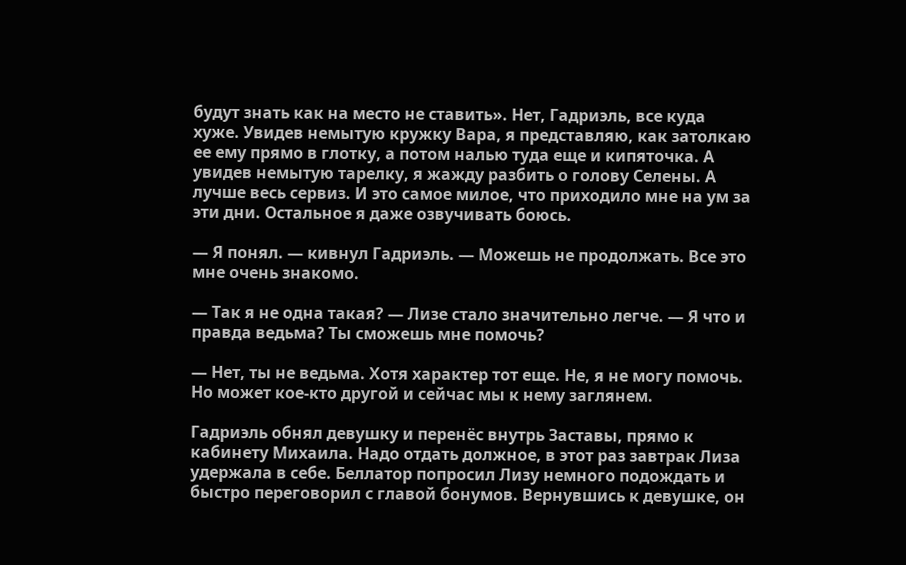будут знать как на место не ставить». Нет, Гадриэль, все куда хуже. Увидев немытую кружку Вара, я представляю, как затолкаю ее ему прямо в глотку, а потом налью туда еще и кипяточка. А увидев немытую тарелку, я жажду разбить о голову Селены. А лучше весь сервиз. И это самое милое, что приходило мне на ум за эти дни. Остальное я даже озвучивать боюсь.

— Я понял. — кивнул Гадриэль. — Можешь не продолжать. Все это мне очень знакомо.

— Так я не одна такая? — Лизе стало значительно легче. — Я что и правда ведьма? Ты сможешь мне помочь?

— Нет, ты не ведьма. Хотя характер тот еще. Не, я не могу помочь. Но может кое-кто другой и сейчас мы к нему заглянем.

Гадриэль обнял девушку и перенёс внутрь Заставы, прямо к кабинету Михаила. Надо отдать должное, в этот раз завтрак Лиза удержала в себе. Беллатор попросил Лизу немного подождать и быстро переговорил с главой бонумов. Вернувшись к девушке, он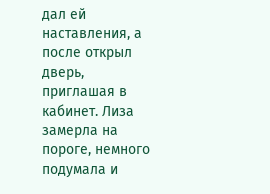дал ей наставления, а после открыл дверь, приглашая в кабинет. Лиза замерла на пороге, немного подумала и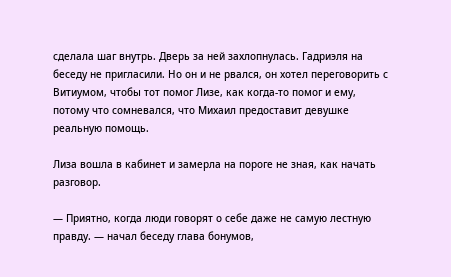сделала шаг внутрь. Дверь за ней захлопнулась. Гадриэля на беседу не пригласили. Но он и не рвался, он хотел переговорить с Витиумом, чтобы тот помог Лизе, как когда-то помог и ему, потому что сомневался, что Михаил предоставит девушке реальную помощь.

Лиза вошла в кабинет и замерла на пороге не зная, как начать разговор.

— Приятно, когда люди говорят о себе даже не самую лестную правду. — начал беседу глава бонумов,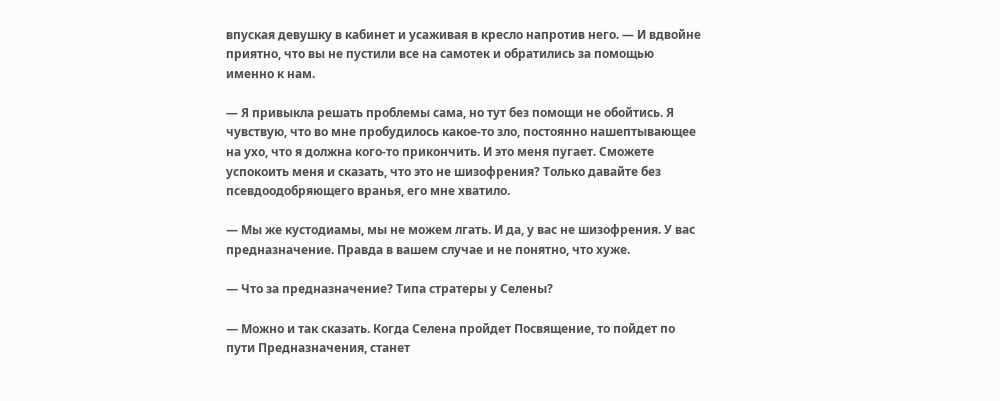впуская девушку в кабинет и усаживая в кресло напротив него. — И вдвойне приятно, что вы не пустили все на самотек и обратились за помощью именно к нам.

— Я привыкла решать проблемы сама, но тут без помощи не обойтись. Я чувствую, что во мне пробудилось какое-то зло, постоянно нашептывающее на ухо, что я должна кого-то прикончить. И это меня пугает. Сможете успокоить меня и сказать, что это не шизофрения? Только давайте без псевдоодобряющего вранья, его мне хватило.

— Мы же кустодиамы, мы не можем лгать. И да, у вас не шизофрения. У вас предназначение. Правда в вашем случае и не понятно, что хуже.

— Что за предназначение? Типа стратеры у Селены?

— Можно и так сказать. Когда Селена пройдет Посвящение, то пойдет по пути Предназначения, станет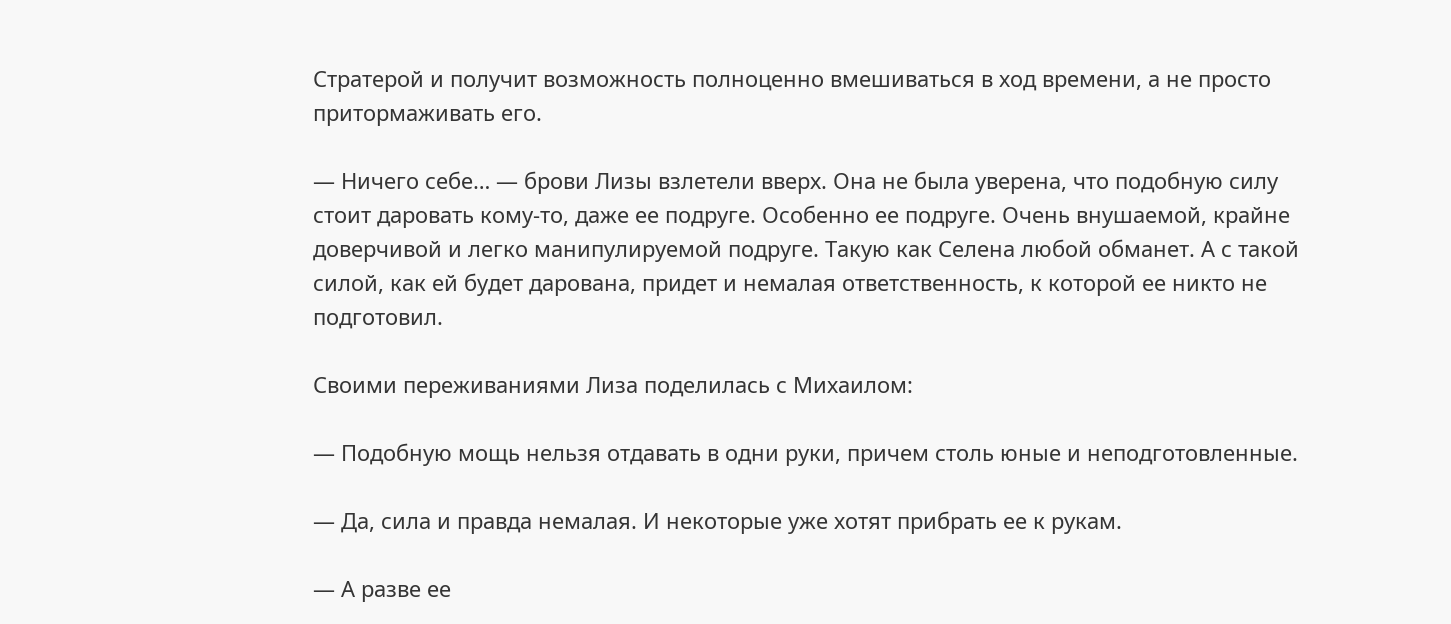Стратерой и получит возможность полноценно вмешиваться в ход времени, а не просто притормаживать его.

— Ничего себе… — брови Лизы взлетели вверх. Она не была уверена, что подобную силу стоит даровать кому-то, даже ее подруге. Особенно ее подруге. Очень внушаемой, крайне доверчивой и легко манипулируемой подруге. Такую как Селена любой обманет. А с такой силой, как ей будет дарована, придет и немалая ответственность, к которой ее никто не подготовил.

Своими переживаниями Лиза поделилась с Михаилом:

— Подобную мощь нельзя отдавать в одни руки, причем столь юные и неподготовленные.

— Да, сила и правда немалая. И некоторые уже хотят прибрать ее к рукам.

— А разве ее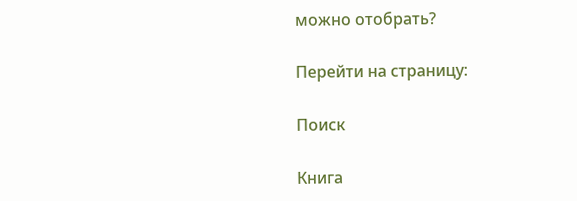можно отобрать?

Перейти на страницу:

Поиск

Книга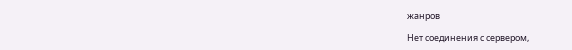жанров

Нет соединения с сервером,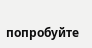попробуйте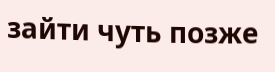зайти чуть позже